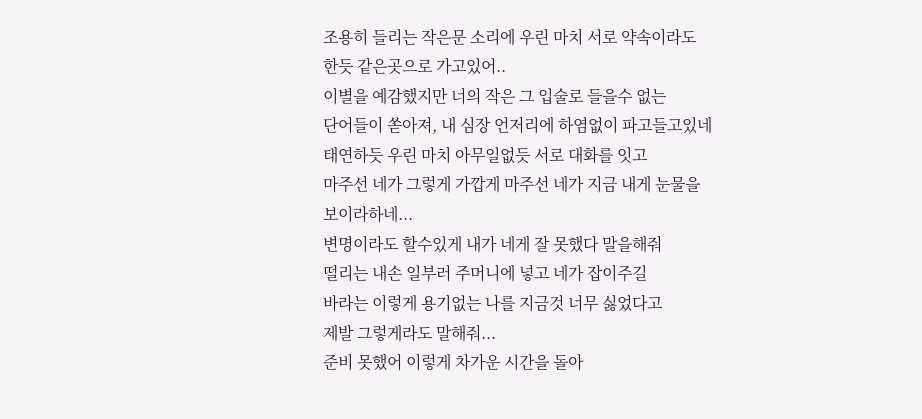조용히 들리는 작은문 소리에 우린 마치 서로 약속이라도
한듯 같은곳으로 가고있어..
이별을 예감했지만 너의 작은 그 입술로 들을수 없는
단어들이 쏟아져, 내 심장 언저리에 하염없이 파고들고있네
태연하듯 우린 마치 아무일없듯 서로 대화를 잇고
마주선 네가 그렇게 가깝게 마주선 네가 지금 내게 눈물을
보이라하네...
변명이라도 할수있게 내가 네게 잘 못했다 말을해줘
떨리는 내손 일부러 주머니에 넣고 네가 잡이주길
바라는 이렇게 용기없는 나를 지금것 너무 싫었다고
제발 그렇게라도 말해줘...
준비 못했어 이렇게 차가운 시간을 돌아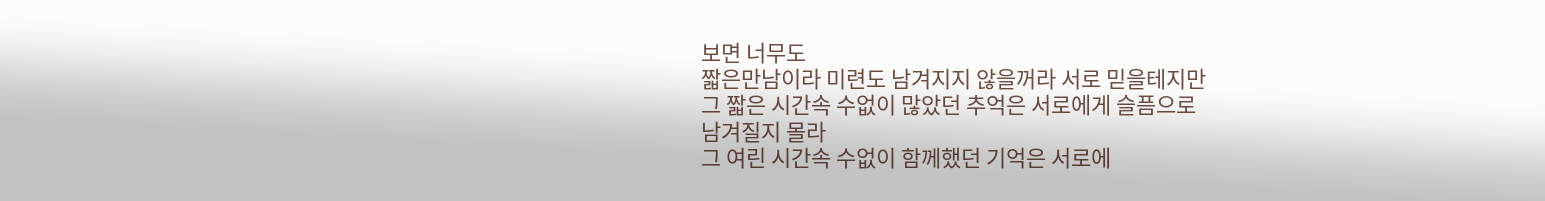보면 너무도
짧은만남이라 미련도 남겨지지 않을꺼라 서로 믿을테지만
그 짧은 시간속 수없이 많았던 추억은 서로에게 슬픔으로
남겨질지 몰라
그 여린 시간속 수없이 함께했던 기억은 서로에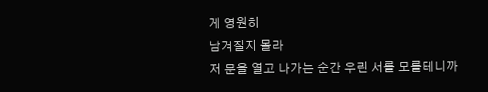게 영원히
남겨질지 몰라
저 문을 열고 나가는 순간 우린 서롤 모를테니까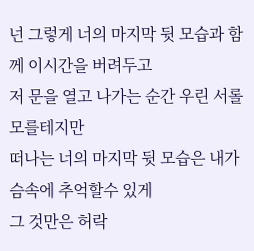넌 그렇게 너의 마지막 뒷 모습과 함께 이시간을 버려두고
저 문을 열고 나가는 순간 우린 서롤 모를테지만
떠나는 너의 마지막 뒷 모습은 내가슴속에 추억할수 있게
그 것만은 허락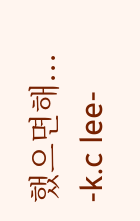했으면해...
-k.c lee-